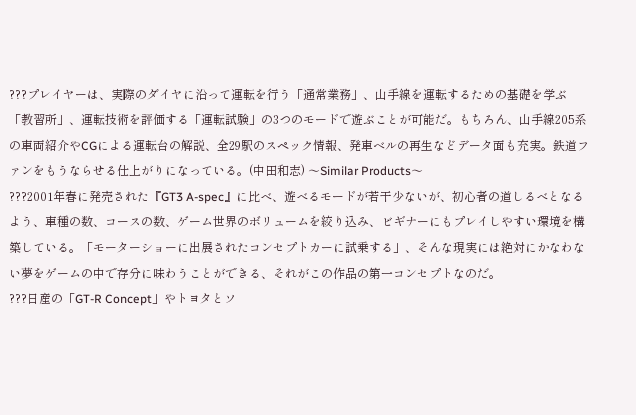???プレイヤーは、実際のダイヤに沿って運転を行う「通常業務」、山手線を運転するための基礎を学ぶ「教習所」、運転技術を評価する「運転試験」の3つのモードで遊ぶことが可能だ。もちろん、山手線205系の車両紹介やCGによる運転台の解説、全29駅のスペック情報、発車ベルの再生などデータ面も充実。鉄道ファンをもうならせる仕上がりになっている。(中田和志) 〜Similar Products〜
???2001年春に発売された『GT3 A-spec』に比べ、遊べるモードが若干少ないが、初心者の道しるべとなるよう、車種の数、コースの数、ゲーム世界のボリュームを絞り込み、ビギナーにもプレイしやすい環境を構築している。「モーターショーに出展されたコンセプトカーに試乗する」、そんな現実には絶対にかなわない夢をゲームの中で存分に味わうことができる、それがこの作品の第一コンセプトなのだ。
???日産の「GT-R Concept」やトヨタとソ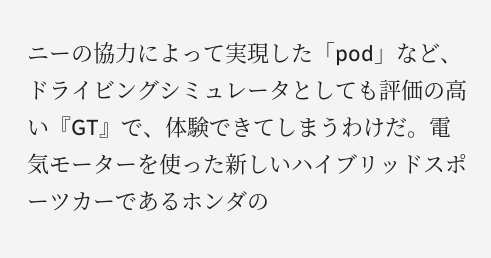ニーの協力によって実現した「pod」など、ドライビングシミュレータとしても評価の高い『GT』で、体験できてしまうわけだ。電気モーターを使った新しいハイブリッドスポーツカーであるホンダの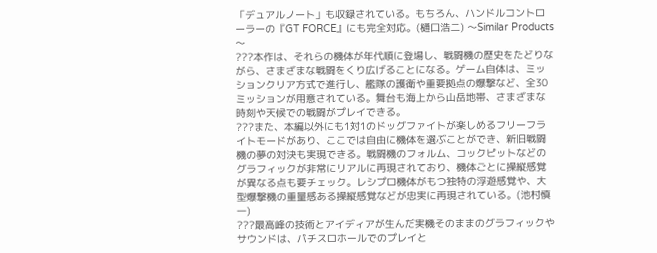「デュアルノート」も収録されている。もちろん、ハンドルコントローラーの『GT FORCE』にも完全対応。(樋口浩二) 〜Similar Products〜
???本作は、それらの機体が年代順に登場し、戦闘機の歴史をたどりながら、さまざまな戦闘をくり広げることになる。ゲーム自体は、ミッションクリア方式で進行し、艦隊の護衛や重要拠点の爆撃など、全30ミッションが用意されている。舞台も海上から山岳地帯、さまざまな時刻や天候での戦闘がプレイできる。
???また、本編以外にも1対1のドッグファイトが楽しめるフリーフライトモードがあり、ここでは自由に機体を選ぶことができ、新旧戦闘機の夢の対決も実現できる。戦闘機のフォルム、コックピットなどのグラフィックが非常にリアルに再現されており、機体ごとに操縦感覚が異なる点も要チェック。レシプロ機体がもつ独特の浮遊感覚や、大型爆撃機の重量感ある操縦感覚などが忠実に再現されている。(池村慎一)
???最高峰の技術とアイディアが生んだ実機そのままのグラフィックやサウンドは、パチスロホールでのプレイと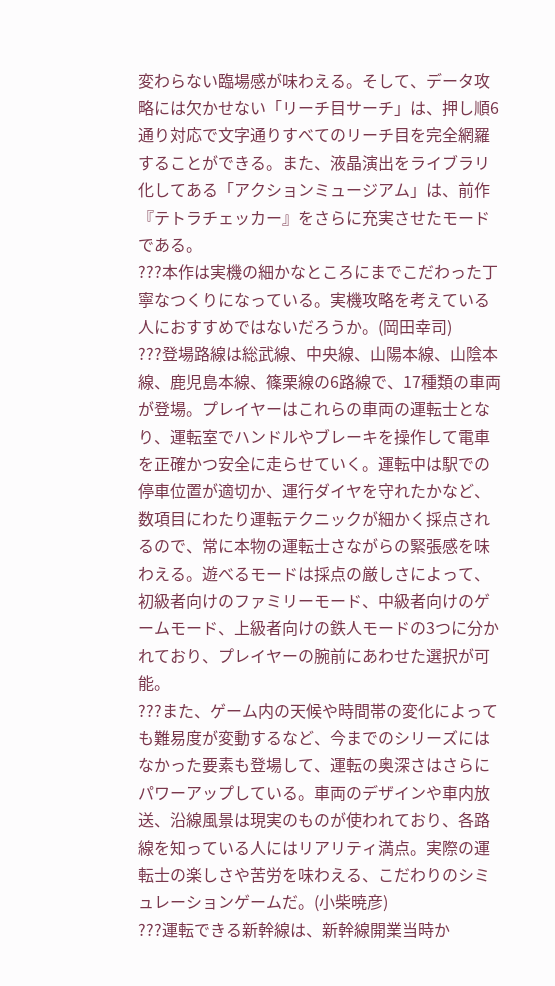変わらない臨場感が味わえる。そして、データ攻略には欠かせない「リーチ目サーチ」は、押し順6通り対応で文字通りすべてのリーチ目を完全網羅することができる。また、液晶演出をライブラリ化してある「アクションミュージアム」は、前作『テトラチェッカー』をさらに充実させたモードである。
???本作は実機の細かなところにまでこだわった丁寧なつくりになっている。実機攻略を考えている人におすすめではないだろうか。(岡田幸司)
???登場路線は総武線、中央線、山陽本線、山陰本線、鹿児島本線、篠栗線の6路線で、17種類の車両が登場。プレイヤーはこれらの車両の運転士となり、運転室でハンドルやブレーキを操作して電車を正確かつ安全に走らせていく。運転中は駅での停車位置が適切か、運行ダイヤを守れたかなど、数項目にわたり運転テクニックが細かく採点されるので、常に本物の運転士さながらの緊張感を味わえる。遊べるモードは採点の厳しさによって、初級者向けのファミリーモード、中級者向けのゲームモード、上級者向けの鉄人モードの3つに分かれており、プレイヤーの腕前にあわせた選択が可能。
???また、ゲーム内の天候や時間帯の変化によっても難易度が変動するなど、今までのシリーズにはなかった要素も登場して、運転の奥深さはさらにパワーアップしている。車両のデザインや車内放送、沿線風景は現実のものが使われており、各路線を知っている人にはリアリティ満点。実際の運転士の楽しさや苦労を味わえる、こだわりのシミュレーションゲームだ。(小柴暁彦)
???運転できる新幹線は、新幹線開業当時か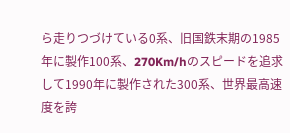ら走りつづけている0系、旧国鉄末期の1985年に製作100系、270Km/hのスピードを追求して1990年に製作された300系、世界最高速度を誇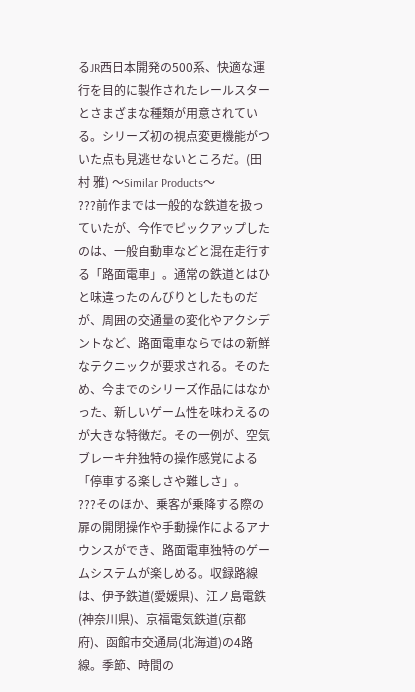るJR西日本開発の500系、快適な運行を目的に製作されたレールスターとさまざまな種類が用意されている。シリーズ初の視点変更機能がついた点も見逃せないところだ。(田村 雅) 〜Similar Products〜
???前作までは一般的な鉄道を扱っていたが、今作でピックアップしたのは、一般自動車などと混在走行する「路面電車」。通常の鉄道とはひと味違ったのんびりとしたものだが、周囲の交通量の変化やアクシデントなど、路面電車ならではの新鮮なテクニックが要求される。そのため、今までのシリーズ作品にはなかった、新しいゲーム性を味わえるのが大きな特徴だ。その一例が、空気ブレーキ弁独特の操作感覚による「停車する楽しさや難しさ」。
???そのほか、乗客が乗降する際の扉の開閉操作や手動操作によるアナウンスができ、路面電車独特のゲームシステムが楽しめる。収録路線は、伊予鉄道(愛媛県)、江ノ島電鉄(神奈川県)、京福電気鉄道(京都府)、函館市交通局(北海道)の4路線。季節、時間の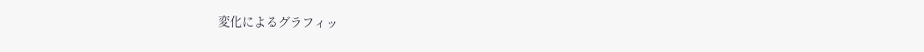変化によるグラフィッ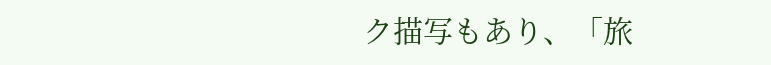ク描写もあり、「旅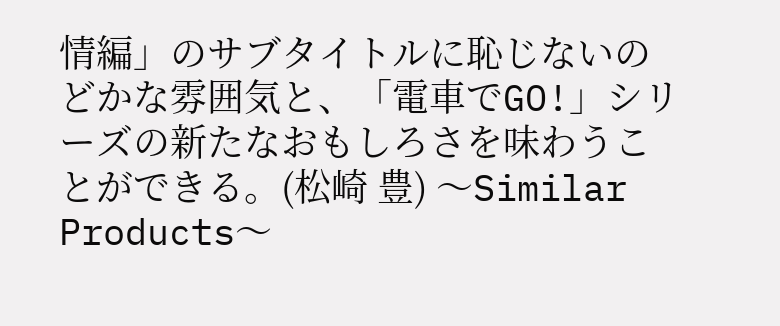情編」のサブタイトルに恥じないのどかな雰囲気と、「電車でGO!」シリーズの新たなおもしろさを味わうことができる。(松崎 豊) 〜Similar Products〜